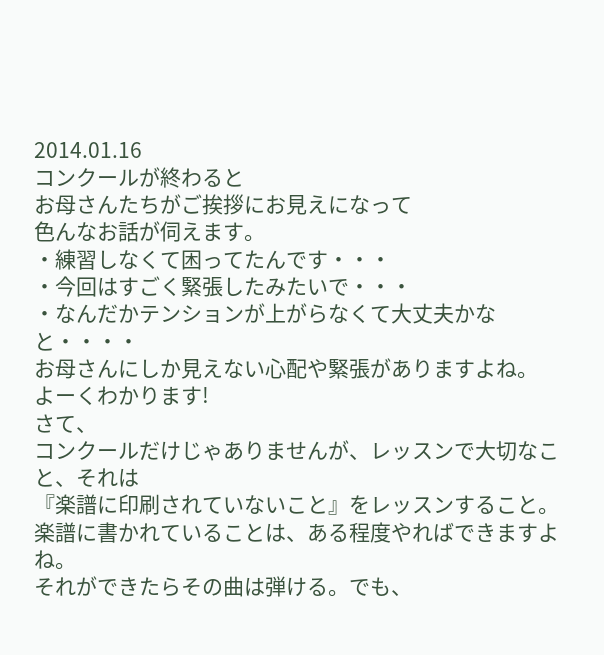2014.01.16
コンクールが終わると
お母さんたちがご挨拶にお見えになって
色んなお話が伺えます。
・練習しなくて困ってたんです・・・
・今回はすごく緊張したみたいで・・・
・なんだかテンションが上がらなくて大丈夫かなと・・・・
お母さんにしか見えない心配や緊張がありますよね。
よーくわかります!
さて、
コンクールだけじゃありませんが、レッスンで大切なこと、それは
『楽譜に印刷されていないこと』をレッスンすること。
楽譜に書かれていることは、ある程度やればできますよね。
それができたらその曲は弾ける。でも、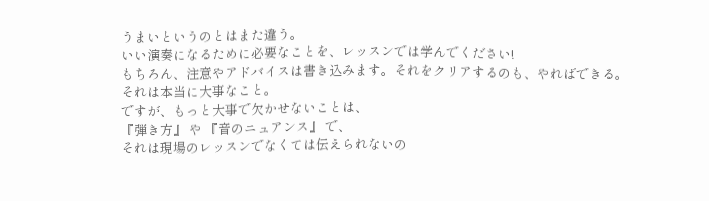うまいというのとはまた違う。
いい演奏になるために必要なことを、レッスンでは学んでください!
もちろん、注意やアドバイスは書き込みます。それをクリアするのも、やればできる。
それは本当に大事なこと。
ですが、もっと大事で欠かせないことは、
『弾き方』 や 『音のニュアンス』 で、
それは現場のレッスンでなくては伝えられないの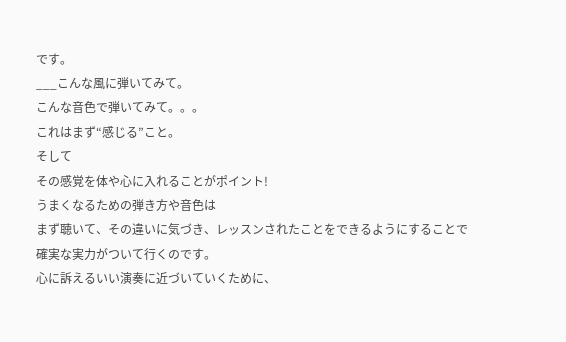です。
___こんな風に弾いてみて。
こんな音色で弾いてみて。。。
これはまず“感じる”こと。
そして
その感覚を体や心に入れることがポイント!
うまくなるための弾き方や音色は
まず聴いて、その違いに気づき、レッスンされたことをできるようにすることで
確実な実力がついて行くのです。
心に訴えるいい演奏に近づいていくために、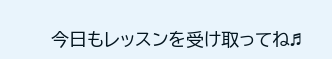今日もレッスンを受け取ってね♬